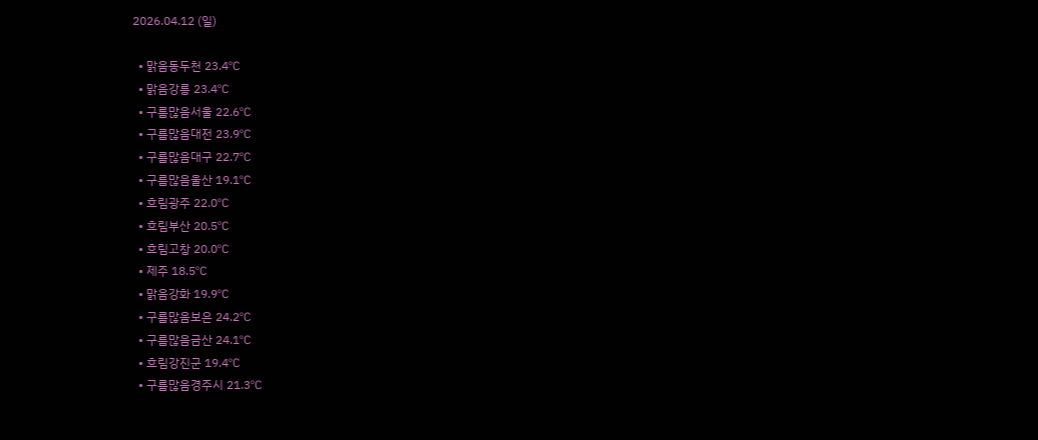2026.04.12 (일)

  • 맑음동두천 23.4℃
  • 맑음강릉 23.4℃
  • 구름많음서울 22.6℃
  • 구름많음대전 23.9℃
  • 구름많음대구 22.7℃
  • 구름많음울산 19.1℃
  • 흐림광주 22.0℃
  • 흐림부산 20.5℃
  • 흐림고창 20.0℃
  • 제주 18.5℃
  • 맑음강화 19.9℃
  • 구름많음보은 24.2℃
  • 구름많음금산 24.1℃
  • 흐림강진군 19.4℃
  • 구름많음경주시 21.3℃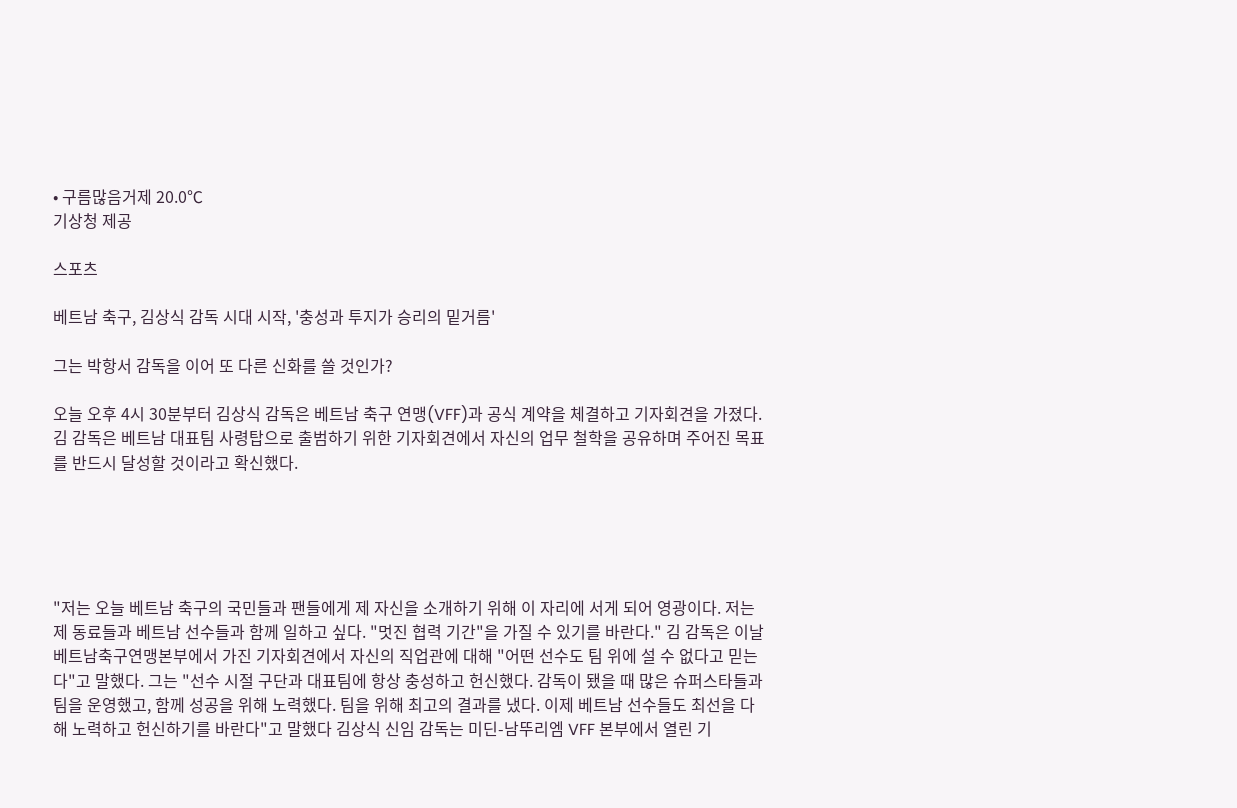• 구름많음거제 20.0℃
기상청 제공

스포츠

베트남 축구, 김상식 감독 시대 시작, '충성과 투지가 승리의 밑거름'

그는 박항서 감독을 이어 또 다른 신화를 쓸 것인가?

오늘 오후 4시 30분부터 김상식 감독은 베트남 축구 연맹(VFF)과 공식 계약을 체결하고 기자회견을 가졌다. 김 감독은 베트남 대표팀 사령탑으로 출범하기 위한 기자회견에서 자신의 업무 철학을 공유하며 주어진 목표를 반드시 달성할 것이라고 확신했다.





"저는 오늘 베트남 축구의 국민들과 팬들에게 제 자신을 소개하기 위해 이 자리에 서게 되어 영광이다. 저는 제 동료들과 베트남 선수들과 함께 일하고 싶다. "멋진 협력 기간"을 가질 수 있기를 바란다." 김 감독은 이날 베트남축구연맹본부에서 가진 기자회견에서 자신의 직업관에 대해 "어떤 선수도 팀 위에 설 수 없다고 믿는다"고 말했다. 그는 "선수 시절 구단과 대표팀에 항상 충성하고 헌신했다. 감독이 됐을 때 많은 슈퍼스타들과 팀을 운영했고, 함께 성공을 위해 노력했다. 팀을 위해 최고의 결과를 냈다. 이제 베트남 선수들도 최선을 다해 노력하고 헌신하기를 바란다"고 말했다 김상식 신임 감독는 미딘-남뚜리엠 VFF 본부에서 열린 기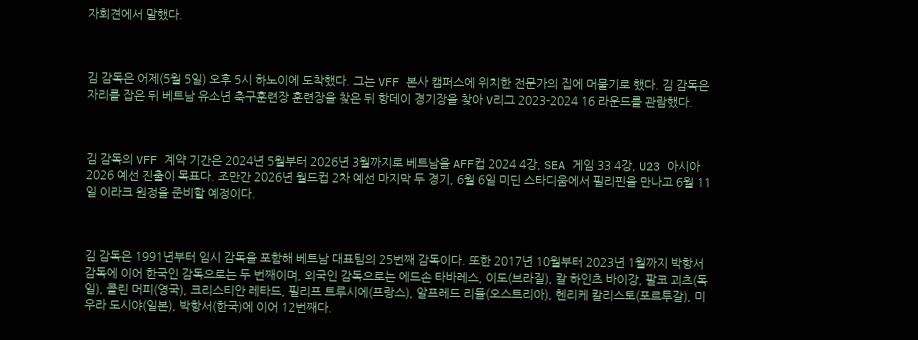자회견에서 말했다.



김 감독은 어제(5월 5일) 오후 5시 하노이에 도착했다. 그는 VFF 본사 캠퍼스에 위치한 전문가의 집에 머물기로 했다. 김 감독은 자리를 잡은 뒤 베트남 유소년 축구훈련장 훈련장을 찾은 뒤 항데이 경기장을 찾아 V리그 2023-2024 16 라운드를 관람했다.



김 감독의 VFF 계약 기간은 2024년 5월부터 2026년 3월까지로 베트남을 AFF컵 2024 4강, SEA 게임 33 4강, U23 아시아 2026 예선 진출이 목표다. 조만간 2026년 월드컵 2차 예선 마지막 두 경기, 6월 6일 미딘 스타디움에서 필리핀을 만나고 6월 11일 이라크 원정을 준비할 예정이다.



김 감독은 1991년부터 임시 감독을 포함해 베트남 대표팀의 25번째 감독이다. 또한 2017년 10월부터 2023년 1월까지 박항서 감독에 이어 한국인 감독으로는 두 번째이며, 외국인 감독으로는 에드손 타바레스, 이도(브라질), 칼 하인츠 바이강, 팔코 괴츠(독일), 콜린 머피(영국), 크리스티안 레타드, 필리프 트루시에(프랑스), 알프레드 리들(오스트리아), 헨리케 칼리스토(포르투갈), 미우라 도시야(일본), 박항서(한국)에 이어 12번째다.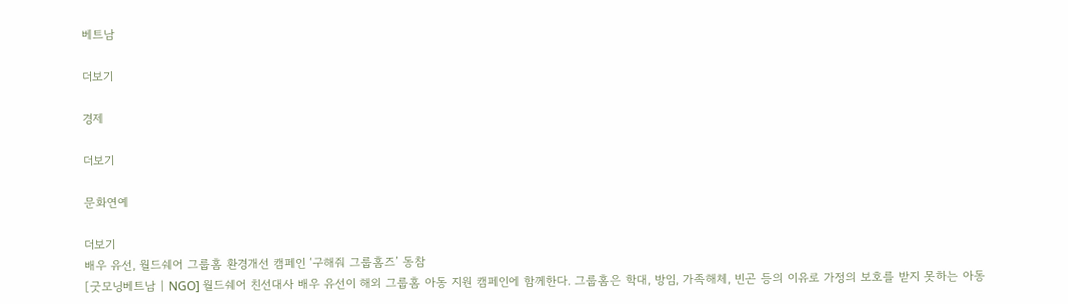베트남

더보기

경제

더보기

문화연예

더보기
배우 유선, 월드쉐어 그룹홈 환경개선 캠페인 ‘구해줘 그룹홈즈’ 동참
[굿모닝베트남 | NGO] 월드쉐어 친선대사 배우 유선이 해외 그룹홈 아동 지원 캠페인에 함께한다. 그룹홈은 학대, 방임, 가족해체, 빈곤 등의 이유로 가정의 보호를 받지 못하는 아동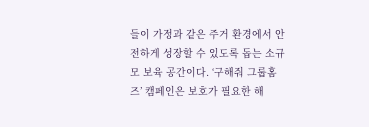들이 가정과 같은 주거 환경에서 안전하게 성장할 수 있도록 돕는 소규모 보육 공간이다. ‘구해줘 그룹홈즈’ 캠페인은 보호가 필요한 해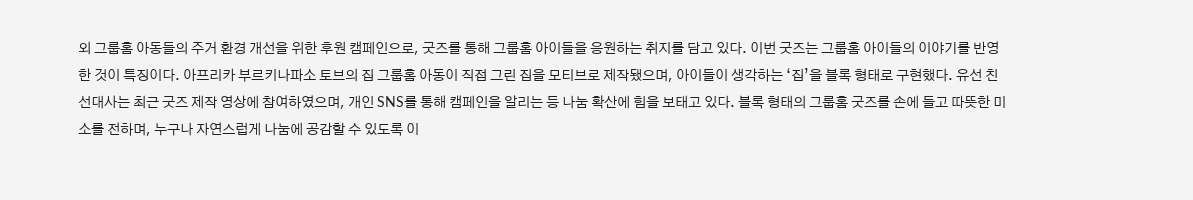외 그룹홈 아동들의 주거 환경 개선을 위한 후원 캠페인으로, 굿즈를 통해 그룹홈 아이들을 응원하는 취지를 담고 있다. 이번 굿즈는 그룹홈 아이들의 이야기를 반영한 것이 특징이다. 아프리카 부르키나파소 토브의 집 그룹홈 아동이 직접 그린 집을 모티브로 제작됐으며, 아이들이 생각하는 ‘집’을 블록 형태로 구현했다. 유선 친선대사는 최근 굿즈 제작 영상에 참여하였으며, 개인 SNS를 통해 캠페인을 알리는 등 나눔 확산에 힘을 보태고 있다. 블록 형태의 그룹홈 굿즈를 손에 들고 따뜻한 미소를 전하며, 누구나 자연스럽게 나눔에 공감할 수 있도록 이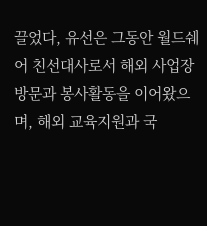끌었다, 유선은 그동안 월드쉐어 친선대사로서 해외 사업장 방문과 봉사활동을 이어왔으며, 해외 교육지원과 국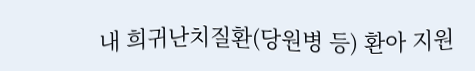내 희귀난치질환(당원병 등) 환아 지원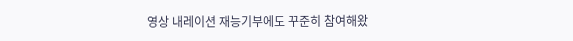영상 내레이션 재능기부에도 꾸준히 참여해왔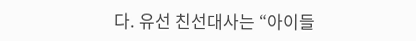다. 유선 친선대사는 “아이들